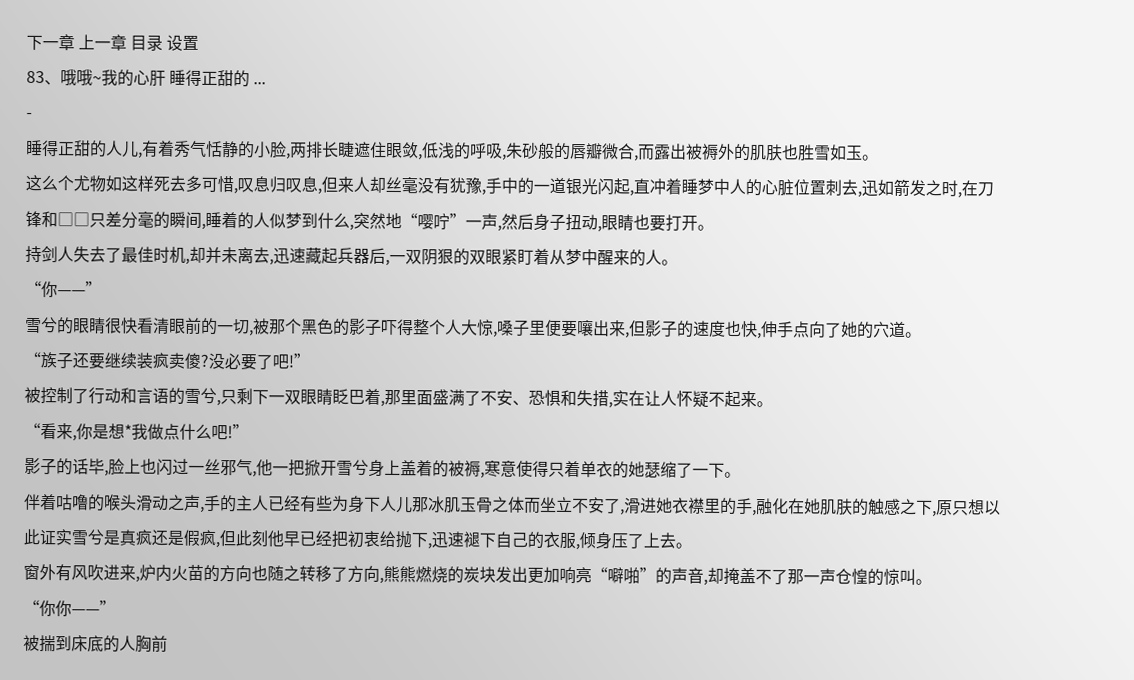下一章 上一章 目录 设置
83、哦哦~我的心肝 睡得正甜的 ...
-
睡得正甜的人儿,有着秀气恬静的小脸,两排长睫遮住眼敛,低浅的呼吸,朱砂般的唇瓣微合,而露出被褥外的肌肤也胜雪如玉。
这么个尤物如这样死去多可惜,叹息归叹息,但来人却丝毫没有犹豫,手中的一道银光闪起,直冲着睡梦中人的心脏位置刺去,迅如箭发之时,在刀锋和□□只差分毫的瞬间,睡着的人似梦到什么,突然地“嘤咛”一声,然后身子扭动,眼睛也要打开。
持剑人失去了最佳时机,却并未离去,迅速藏起兵器后,一双阴狠的双眼紧盯着从梦中醒来的人。
“你——”
雪兮的眼睛很快看清眼前的一切,被那个黑色的影子吓得整个人大惊,嗓子里便要嚷出来,但影子的速度也快,伸手点向了她的穴道。
“族子还要继续装疯卖傻?没必要了吧!”
被控制了行动和言语的雪兮,只剩下一双眼睛眨巴着,那里面盛满了不安、恐惧和失措,实在让人怀疑不起来。
“看来,你是想*我做点什么吧!”
影子的话毕,脸上也闪过一丝邪气,他一把掀开雪兮身上盖着的被褥,寒意使得只着单衣的她瑟缩了一下。
伴着咕噜的喉头滑动之声,手的主人已经有些为身下人儿那冰肌玉骨之体而坐立不安了,滑进她衣襟里的手,融化在她肌肤的触感之下,原只想以此证实雪兮是真疯还是假疯,但此刻他早已经把初衷给抛下,迅速褪下自己的衣服,倾身压了上去。
窗外有风吹进来,炉内火苗的方向也随之转移了方向,熊熊燃烧的炭块发出更加响亮“噼啪”的声音,却掩盖不了那一声仓惶的惊叫。
“你你——”
被揣到床底的人胸前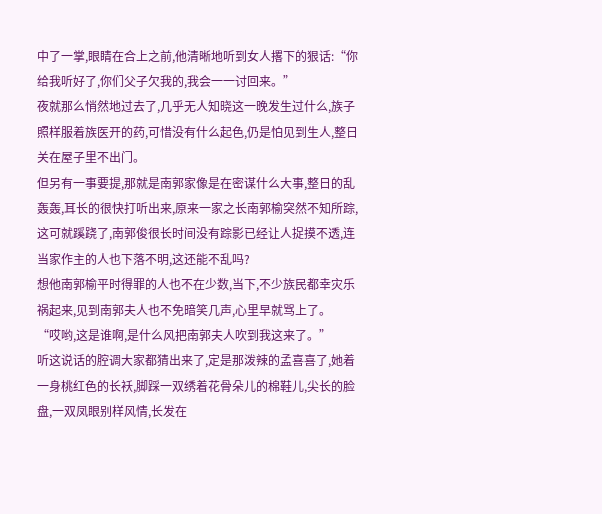中了一掌,眼睛在合上之前,他清晰地听到女人撂下的狠话:“你给我听好了,你们父子欠我的,我会一一讨回来。”
夜就那么悄然地过去了,几乎无人知晓这一晚发生过什么,族子照样服着族医开的药,可惜没有什么起色,仍是怕见到生人,整日关在屋子里不出门。
但另有一事要提,那就是南郭家像是在密谋什么大事,整日的乱轰轰,耳长的很快打听出来,原来一家之长南郭榆突然不知所踪,这可就蹊跷了,南郭俊很长时间没有踪影已经让人捉摸不透,连当家作主的人也下落不明,这还能不乱吗?
想他南郭榆平时得罪的人也不在少数,当下,不少族民都幸灾乐祸起来,见到南郭夫人也不免暗笑几声,心里早就骂上了。
“哎哟,这是谁啊,是什么风把南郭夫人吹到我这来了。”
听这说话的腔调大家都猜出来了,定是那泼辣的孟喜喜了,她着一身桃红色的长袄,脚踩一双绣着花骨朵儿的棉鞋儿,尖长的脸盘,一双凤眼别样风情,长发在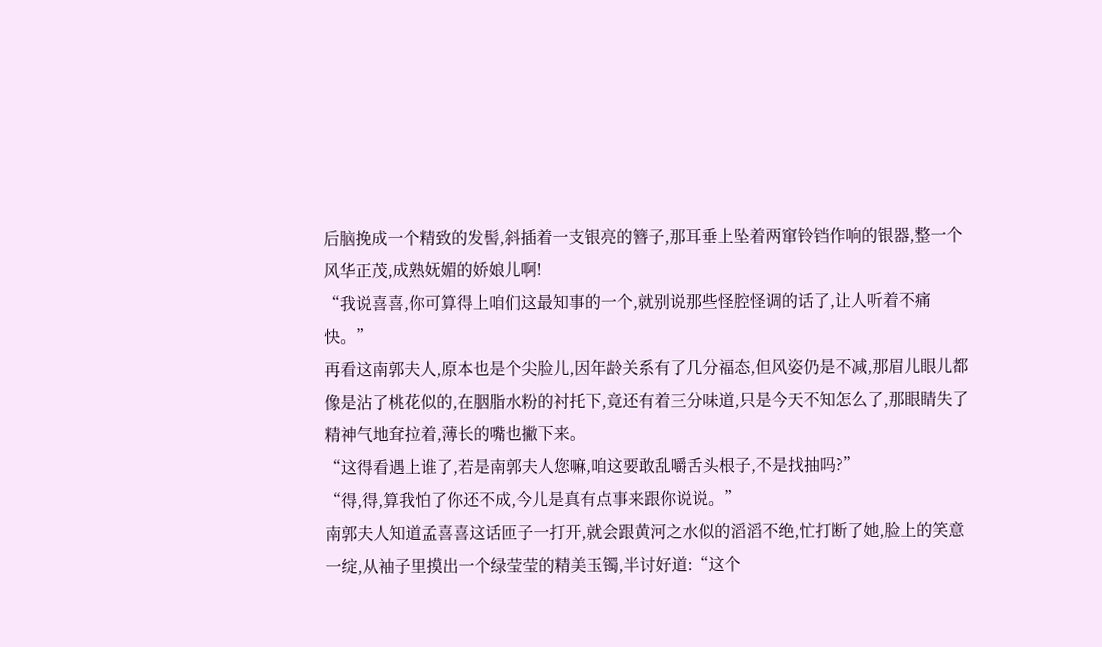后脑挽成一个精致的发髻,斜插着一支银亮的簪子,那耳垂上坠着两窜铃铛作响的银器,整一个风华正茂,成熟妩媚的娇娘儿啊!
“我说喜喜,你可算得上咱们这最知事的一个,就别说那些怪腔怪调的话了,让人听着不痛快。”
再看这南郭夫人,原本也是个尖脸儿,因年龄关系有了几分福态,但风姿仍是不减,那眉儿眼儿都像是沾了桃花似的,在胭脂水粉的衬托下,竟还有着三分味道,只是今天不知怎么了,那眼睛失了精神气地耷拉着,薄长的嘴也撇下来。
“这得看遇上谁了,若是南郭夫人您嘛,咱这要敢乱嚼舌头根子,不是找抽吗?”
“得,得,算我怕了你还不成,今儿是真有点事来跟你说说。”
南郭夫人知道孟喜喜这话匝子一打开,就会跟黄河之水似的滔滔不绝,忙打断了她,脸上的笑意一绽,从袖子里摸出一个绿莹莹的精美玉镯,半讨好道:“这个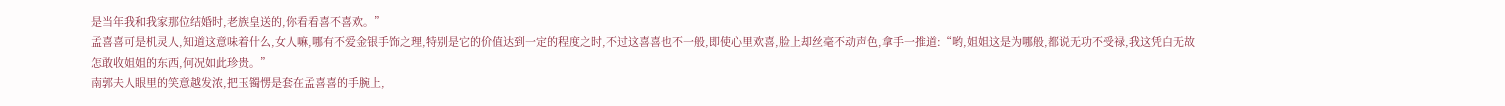是当年我和我家那位结婚时,老族皇送的,你看看喜不喜欢。”
孟喜喜可是机灵人,知道这意味着什么,女人嘛,哪有不爱金银手饰之理,特别是它的价值达到一定的程度之时,不过这喜喜也不一般,即使心里欢喜,脸上却丝毫不动声色,拿手一推道:“哟,姐姐这是为哪般,都说无功不受禄,我这凭白无故怎敢收姐姐的东西,何况如此珍贵。”
南郭夫人眼里的笑意越发浓,把玉镯愣是套在孟喜喜的手腕上,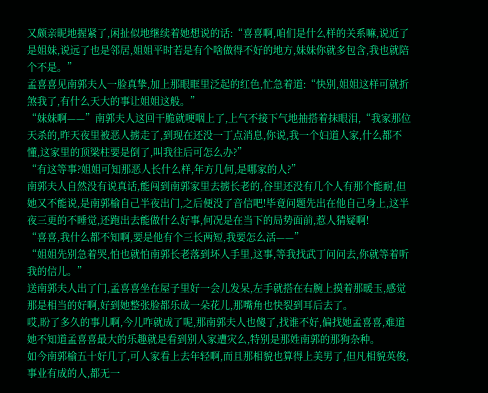又颇亲昵地握紧了,闲扯似地继续着她想说的话:“喜喜啊,咱们是什么样的关系嘛,说近了是姐妹,说远了也是邻居,姐姐平时若是有个啥做得不好的地方,妹妹你就多包含,我也就陪个不是。”
孟喜喜见南郭夫人一脸真挚,加上那眼眶里泛起的红色,忙急着道:“快别,姐姐这样可就折煞我了,有什么天大的事让姐姐这般。”
“妹妹啊——”南郭夫人这回干脆就哽咽上了,上气不接下气地抽搭着抹眼泪,“我家那位天杀的,昨天夜里被恶人掳走了,到现在还没一丁点消息,你说,我一个妇道人家,什么都不懂,这家里的顶梁柱要是倒了,叫我往后可怎么办?”
“有这等事?姐姐可知那恶人长什么样,年方几何,是哪家的人?”
南郭夫人自然没有说真话,能闯到南郭家里去掳长老的,谷里还没有几个人有那个能耐,但她又不能说,是南郭榆自己半夜出门,之后便没了音信吧!毕竟问题先出在他自己身上,这半夜三更的不睡觉,还跑出去能做什么好事,何况是在当下的局势面前,惹人猜疑啊!
“喜喜,我什么都不知啊,要是他有个三长两短,我要怎么活——”
“姐姐先别急着哭,怕也就怕南郭长老落到坏人手里,这事,等我找武丁问问去,你就等着听我的信儿。”
送南郭夫人出了门,孟喜喜坐在屋子里好一会儿发呆,左手就搭在右腕上摸着那暖玉,感觉那是相当的好啊,好到她整张脸都乐成一朵花儿,那嘴角也快裂到耳后去了。
哎,盼了多久的事儿啊,今儿咋就成了呢,那南郭夫人也傻了,找谁不好,偏找她孟喜喜,难道她不知道孟喜喜最大的乐趣就是看到别人家遭灾么,特别是那姓南郭的那狗杂种。
如今南郭榆五十好几了,可人家看上去年轻啊,而且那相貌也算得上美男了,但凡相貌英俊,事业有成的人,都无一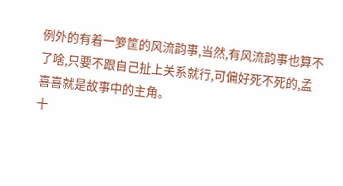例外的有着一箩筐的风流韵事,当然,有风流韵事也算不了啥,只要不跟自己扯上关系就行,可偏好死不死的,孟喜喜就是故事中的主角。
十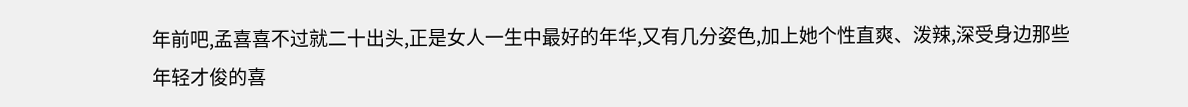年前吧,孟喜喜不过就二十出头,正是女人一生中最好的年华,又有几分姿色,加上她个性直爽、泼辣,深受身边那些年轻才俊的喜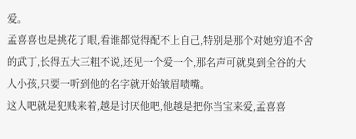爱。
孟喜喜也是挑花了眼,看谁都觉得配不上自己,特别是那个对她穷追不舍的武丁,长得五大三粗不说,还见一个爱一个,那名声可就臭到全谷的大人小孩,只要一听到他的名字就开始皱眉啧嘴。
这人吧就是犯贱来着,越是讨厌他吧,他越是把你当宝来爱,孟喜喜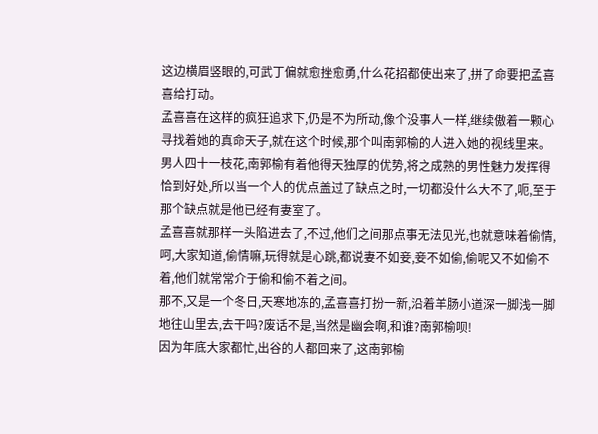这边横眉竖眼的,可武丁偏就愈挫愈勇,什么花招都使出来了,拼了命要把孟喜喜给打动。
孟喜喜在这样的疯狂追求下,仍是不为所动,像个没事人一样,继续傲着一颗心寻找着她的真命天子,就在这个时候,那个叫南郭榆的人进入她的视线里来。
男人四十一枝花,南郭榆有着他得天独厚的优势,将之成熟的男性魅力发挥得恰到好处,所以当一个人的优点盖过了缺点之时,一切都没什么大不了,呃,至于那个缺点就是他已经有妻室了。
孟喜喜就那样一头陷进去了,不过,他们之间那点事无法见光,也就意味着偷情,呵,大家知道,偷情嘛,玩得就是心跳,都说妻不如妾,妾不如偷,偷呢又不如偷不着,他们就常常介于偷和偷不着之间。
那不,又是一个冬日,天寒地冻的,孟喜喜打扮一新,沿着羊肠小道深一脚浅一脚地往山里去,去干吗?废话不是,当然是幽会啊,和谁?南郭榆呗!
因为年底大家都忙,出谷的人都回来了,这南郭榆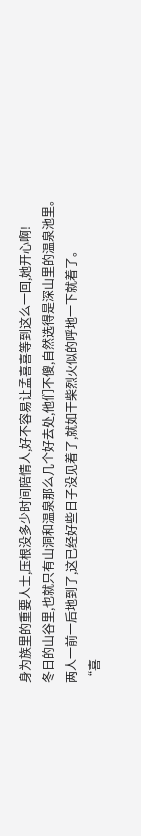身为族里的重要人士,压根没多少时间陪情人,好不容易让孟喜喜等到这么一回,她开心啊!
冬日的山谷里,也就只有山洞和温泉那么几个好去处,他们不傻,自然选得是深山里的温泉池里。
两人一前一后地到了,这已经好些日子没见着了,就如干柴烈火似的呼地一下就着了。
“喜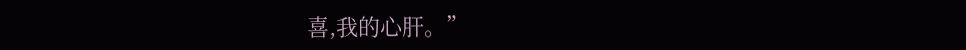喜,我的心肝。”